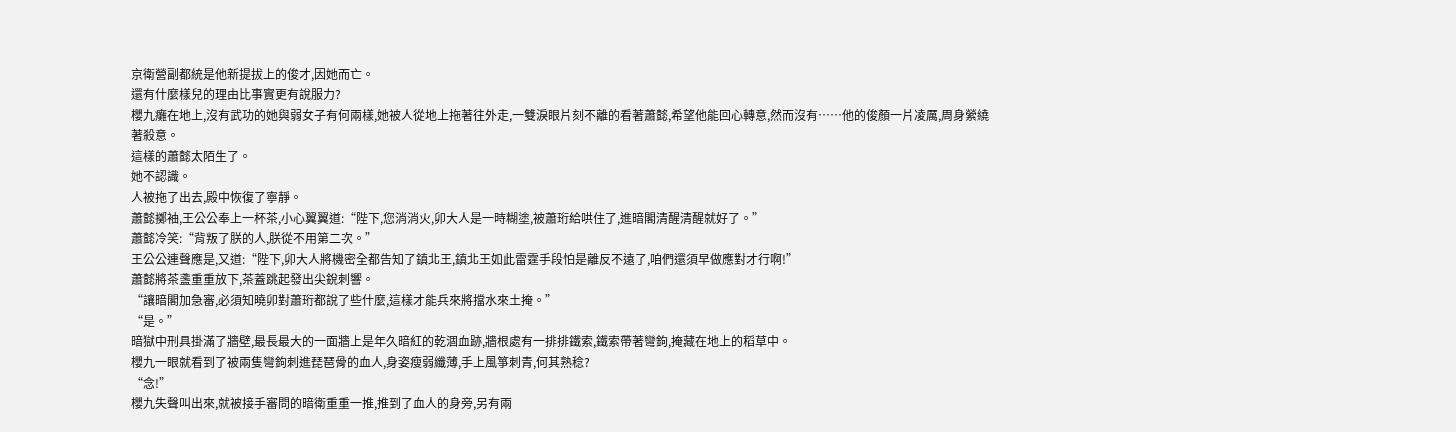京衛營副都統是他新提拔上的俊才,因她而亡。
還有什麼樣兒的理由比事實更有說服力?
櫻九癱在地上,沒有武功的她與弱女子有何兩樣,她被人從地上拖著往外走,一雙淚眼片刻不離的看著蕭懿,希望他能回心轉意,然而沒有……他的俊顏一片凌厲,周身縈繞著殺意。
這樣的蕭懿太陌生了。
她不認識。
人被拖了出去,殿中恢復了寧靜。
蕭懿擲袖,王公公奉上一杯茶,小心翼翼道:“陛下,您消消火,卯大人是一時糊塗,被蕭珩給哄住了,進暗閣清醒清醒就好了。”
蕭懿冷笑:“背叛了朕的人,朕從不用第二次。”
王公公連聲應是,又道:“陛下,卯大人將機密全都告知了鎮北王,鎮北王如此雷霆手段怕是離反不遠了,咱們還須早做應對才行啊!”
蕭懿將茶盞重重放下,茶蓋跳起發出尖銳刺響。
“讓暗閣加急審,必須知曉卯對蕭珩都說了些什麼,這樣才能兵來將擋水來土掩。”
“是。”
暗獄中刑具掛滿了牆壁,最長最大的一面牆上是年久暗紅的乾涸血跡,牆根處有一排排鐵索,鐵索帶著彎鉤,掩藏在地上的稻草中。
櫻九一眼就看到了被兩隻彎鉤刺進琵琶骨的血人,身姿瘦弱纖薄,手上風箏刺青,何其熟稔?
“念!”
櫻九失聲叫出來,就被接手審問的暗衛重重一推,推到了血人的身旁,另有兩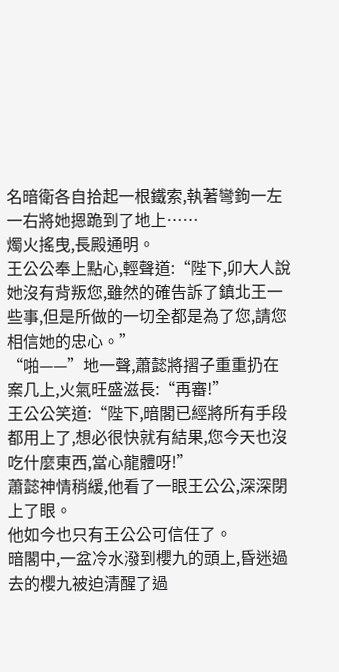名暗衛各自拾起一根鐵索,執著彎鉤一左一右將她摁跪到了地上……
燭火搖曳,長殿通明。
王公公奉上點心,輕聲道:“陛下,卯大人說她沒有背叛您,雖然的確告訴了鎮北王一些事,但是所做的一切全都是為了您,請您相信她的忠心。”
“啪——”地一聲,蕭懿將摺子重重扔在案几上,火氣旺盛滋長:“再審!”
王公公笑道:“陛下,暗閣已經將所有手段都用上了,想必很快就有結果,您今天也沒吃什麼東西,當心龍體呀!”
蕭懿神情稍緩,他看了一眼王公公,深深閉上了眼。
他如今也只有王公公可信任了。
暗閣中,一盆冷水潑到櫻九的頭上,昏迷過去的櫻九被迫清醒了過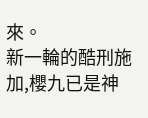來。
新一輪的酷刑施加,櫻九已是神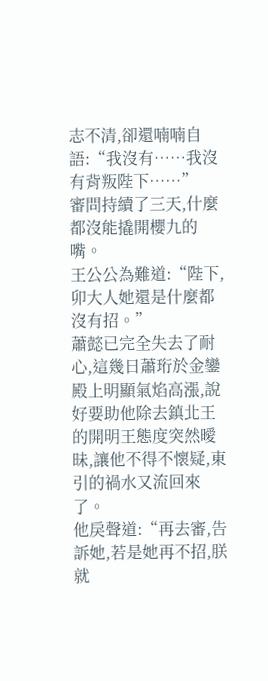志不清,卻還喃喃自語:“我沒有……我沒有背叛陛下……”
審問持續了三天,什麼都沒能撬開櫻九的嘴。
王公公為難道:“陛下,卯大人她還是什麼都沒有招。”
蕭懿已完全失去了耐心,這幾日蕭珩於金鑾殿上明顯氣焰高漲,說好要助他除去鎮北王的開明王態度突然曖昧,讓他不得不懷疑,東引的禍水又流回來了。
他戾聲道:“再去審,告訴她,若是她再不招,朕就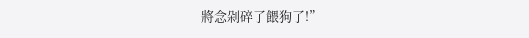將念剁碎了餵狗了!”